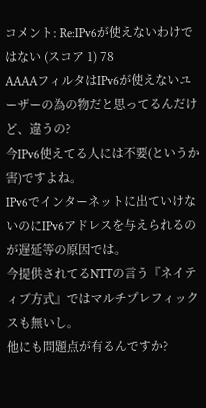コメント: Re:IPv6が使えないわけではない (スコア 1) 78
AAAAフィルタはIPv6が使えないユーザーの為の物だと思ってるんだけど、違うの?
今IPv6使えてる人には不要(というか害)ですよね。
IPv6でインターネットに出ていけないのにIPv6アドレスを与えられるのが遅延等の原因では。
今提供されてるNTTの言う『ネイティブ方式』ではマルチプレフィックスも無いし。
他にも問題点が有るんですか?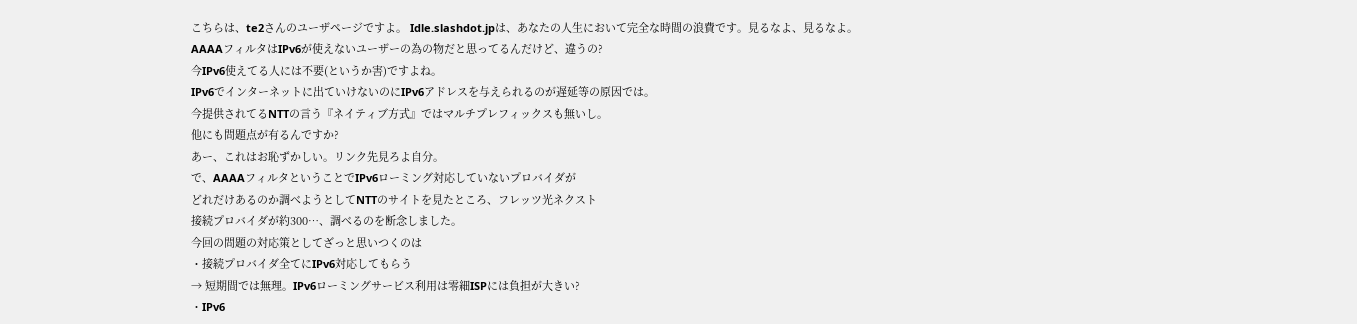こちらは、te2さんのユーザページですよ。 Idle.slashdot.jpは、あなたの人生において完全な時間の浪費です。見るなよ、見るなよ。
AAAAフィルタはIPv6が使えないユーザーの為の物だと思ってるんだけど、違うの?
今IPv6使えてる人には不要(というか害)ですよね。
IPv6でインターネットに出ていけないのにIPv6アドレスを与えられるのが遅延等の原因では。
今提供されてるNTTの言う『ネイティブ方式』ではマルチプレフィックスも無いし。
他にも問題点が有るんですか?
あー、これはお恥ずかしい。リンク先見ろよ自分。
で、AAAAフィルタということでIPv6ローミング対応していないプロバイダが
どれだけあるのか調べようとしてNTTのサイトを見たところ、フレッツ光ネクスト
接続プロバイダが約300…、調べるのを断念しました。
今回の問題の対応策としてざっと思いつくのは
・接続プロバイダ全てにIPv6対応してもらう
→ 短期間では無理。IPv6ローミングサービス利用は零細ISPには負担が大きい?
・IPv6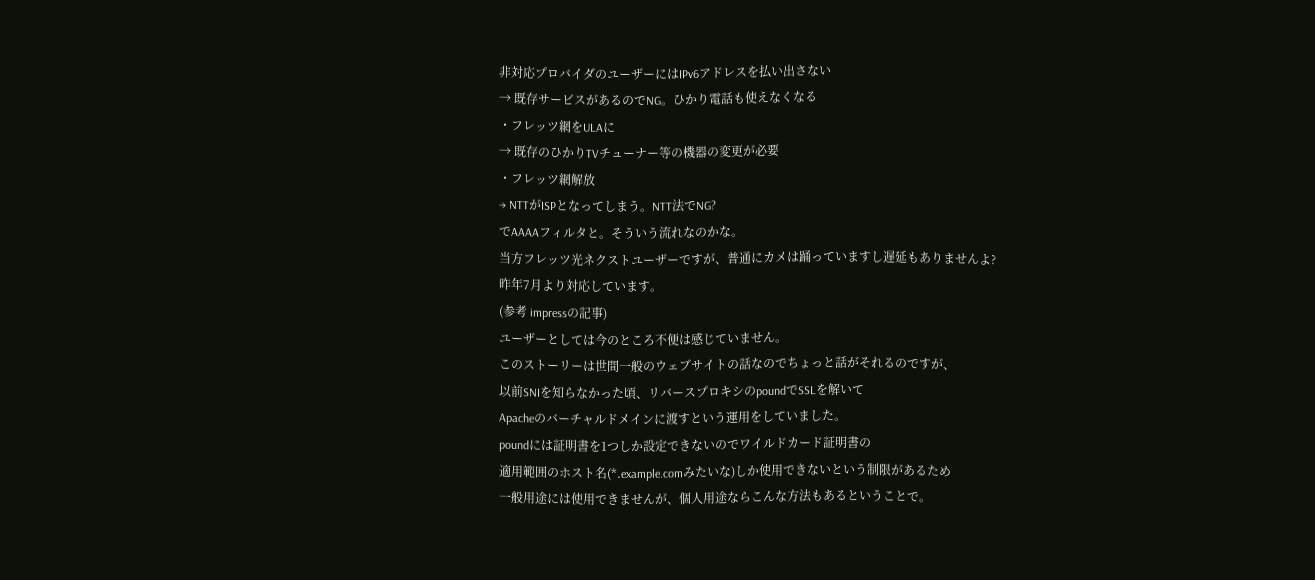非対応プロバイダのユーザーにはIPv6アドレスを払い出さない
→ 既存サービスがあるのでNG。ひかり電話も使えなくなる
・フレッツ網をULAに
→ 既存のひかりTVチューナー等の機器の変更が必要
・フレッツ網解放
→ NTTがISPとなってしまう。NTT法でNG?
でAAAAフィルタと。そういう流れなのかな。
当方フレッツ光ネクストユーザーですが、普通にカメは踊っていますし遅延もありませんよ?
昨年7月より対応しています。
(参考 impressの記事)
ユーザーとしては今のところ不便は感じていません。
このストーリーは世間一般のウェブサイトの話なのでちょっと話がそれるのですが、
以前SNIを知らなかった頃、リバースプロキシのpoundでSSLを解いて
Apacheのバーチャルドメインに渡すという運用をしていました。
poundには証明書を1つしか設定できないのでワイルドカード証明書の
適用範囲のホスト名(*.example.comみたいな)しか使用できないという制限があるため
一般用途には使用できませんが、個人用途ならこんな方法もあるということで。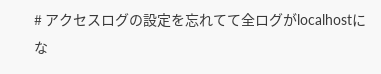# アクセスログの設定を忘れてて全ログがlocalhostにな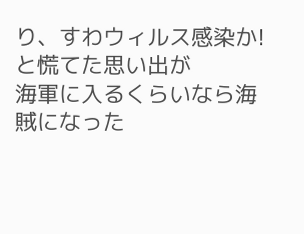り、すわウィルス感染か! と慌てた思い出が
海軍に入るくらいなら海賊になった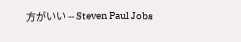方がいい -- Steven Paul Jobs